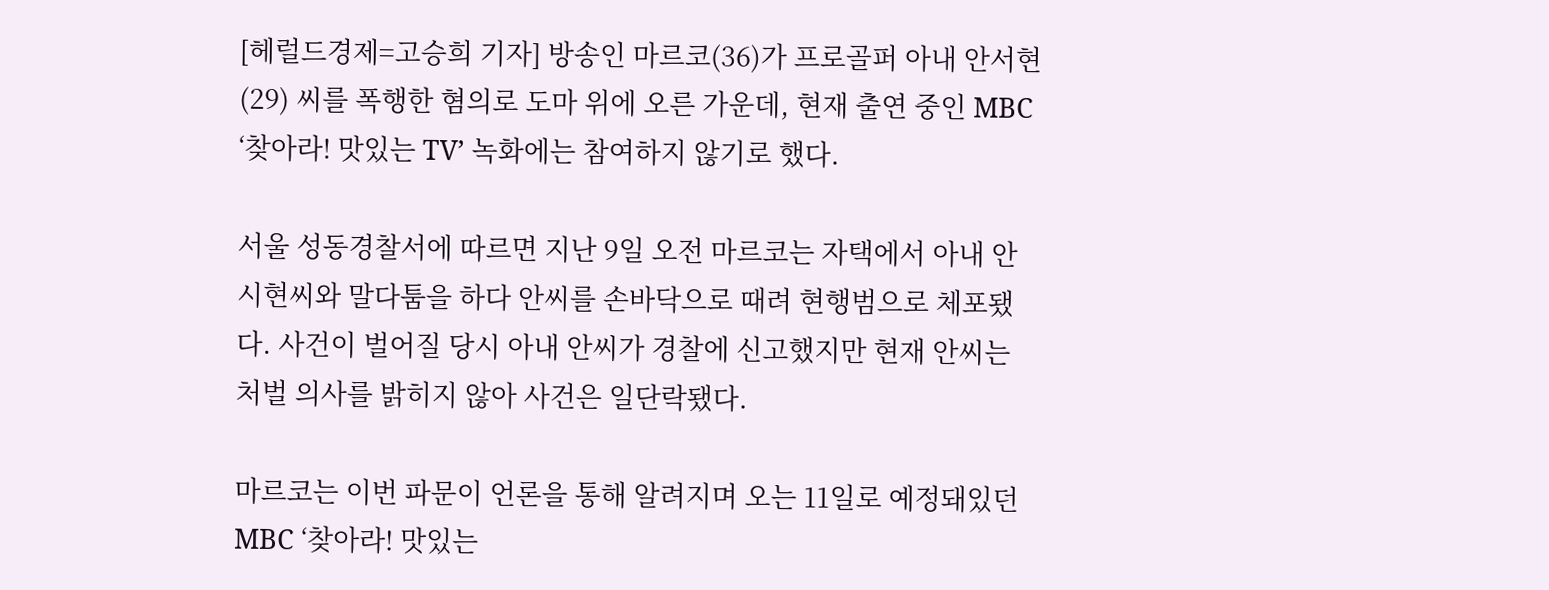[헤럴드경제=고승희 기자] 방송인 마르코(36)가 프로골퍼 아내 안서현(29) 씨를 폭행한 혐의로 도마 위에 오른 가운데, 현재 출연 중인 MBC ‘찾아라! 맛있는 TV’ 녹화에는 참여하지 않기로 했다.

서울 성동경찰서에 따르면 지난 9일 오전 마르코는 자택에서 아내 안시현씨와 말다툼을 하다 안씨를 손바닥으로 때려 현행범으로 체포됐다. 사건이 벌어질 당시 아내 안씨가 경찰에 신고했지만 현재 안씨는 처벌 의사를 밝히지 않아 사건은 일단락됐다.

마르코는 이번 파문이 언론을 통해 알려지며 오는 11일로 예정돼있던 MBC ‘찾아라! 맛있는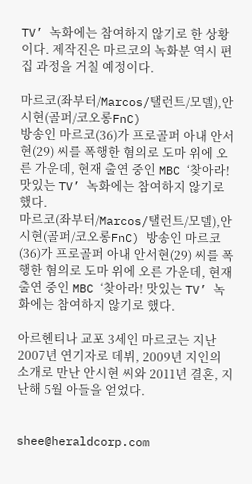TV’ 녹화에는 참여하지 않기로 한 상황이다. 제작진은 마르코의 녹화분 역시 편집 과정을 거칠 예정이다.

마르코(좌부터/Marcos/탤런트/모델),안시현(골퍼/코오롱FnC)
방송인 마르코(36)가 프로골퍼 아내 안서현(29) 씨를 폭행한 혐의로 도마 위에 오른 가운데, 현재 출연 중인 MBC ‘찾아라! 맛있는 TV’ 녹화에는 참여하지 않기로 했다.
마르코(좌부터/Marcos/탤런트/모델),안시현(골퍼/코오롱FnC) 방송인 마르코(36)가 프로골퍼 아내 안서현(29) 씨를 폭행한 혐의로 도마 위에 오른 가운데, 현재 출연 중인 MBC ‘찾아라! 맛있는 TV’ 녹화에는 참여하지 않기로 했다.

아르헨티나 교포 3세인 마르코는 지난 2007년 연기자로 데뷔, 2009년 지인의 소개로 만난 안시현 씨와 2011년 결혼, 지난해 5월 아들을 얻었다.


shee@heraldcorp.com